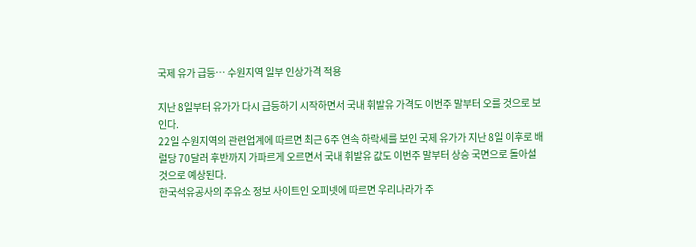국제 유가 급등… 수원지역 일부 인상가격 적용

지난 8일부터 유가가 다시 급등하기 시작하면서 국내 휘발유 가격도 이번주 말부터 오를 것으로 보인다.
22일 수원지역의 관련업계에 따르면 최근 6주 연속 하락세를 보인 국제 유가가 지난 8일 이후로 배럴당 70달러 후반까지 가파르게 오르면서 국내 휘발유 값도 이번주 말부터 상승 국면으로 돌아설 것으로 예상된다.
한국석유공사의 주유소 정보 사이트인 오피넷에 따르면 우리나라가 주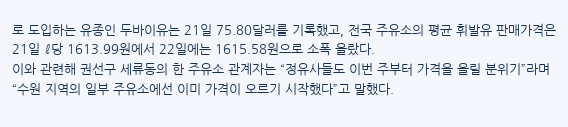로 도입하는 유종인 두바이유는 21일 75.80달러를 기록했고, 전국 주유소의 평균 휘발유 판매가격은 21일 ℓ당 1613.99원에서 22일에는 1615.58원으로 소폭 올랐다.
이와 관련해 권선구 세류동의 한 주유소 관계자는 “정유사들도 이번 주부터 가격을 올릴 분위기”라며 “수원 지역의 일부 주유소에선 이미 가격이 오르기 시작했다”고 말했다.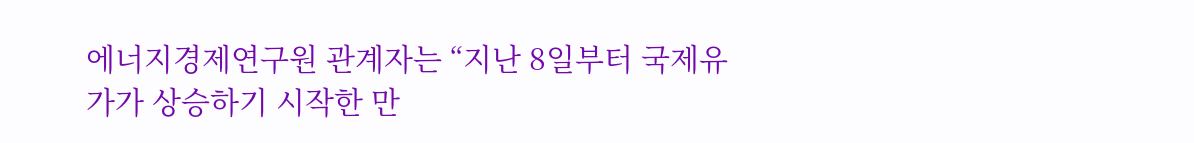에너지경제연구원 관계자는 “지난 8일부터 국제유가가 상승하기 시작한 만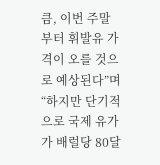큼, 이번 주말부터 휘발유 가격이 오를 것으로 예상된다”며 “하지만 단기적으로 국제 유가가 배럴당 80달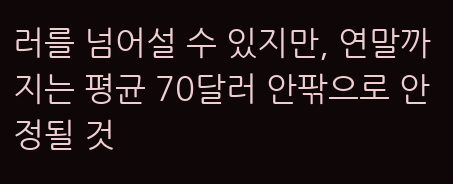러를 넘어설 수 있지만, 연말까지는 평균 70달러 안팎으로 안정될 것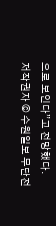으로 보인다”고 전망했다.
저작권자 © 수원일보 무단전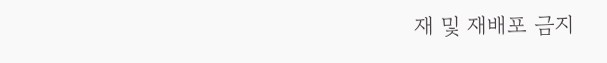재 및 재배포 금지